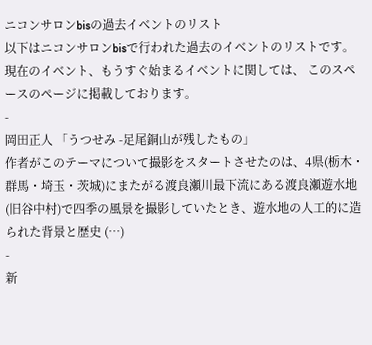ニコンサロンbisの過去イベントのリスト
以下はニコンサロンbisで行われた過去のイベントのリストです。 現在のイベント、もうすぐ始まるイベントに関しては、 このスペースのページに掲載しております。
-
岡田正人 「うつせみ -足尾銅山が残したもの」
作者がこのテーマについて撮影をスタートさせたのは、4県(栃木・群馬・埼玉・茨城)にまたがる渡良瀬川最下流にある渡良瀬遊水地(旧谷中村)で四季の風景を撮影していたとき、遊水地の人工的に造られた背景と歴史 (…)
-
新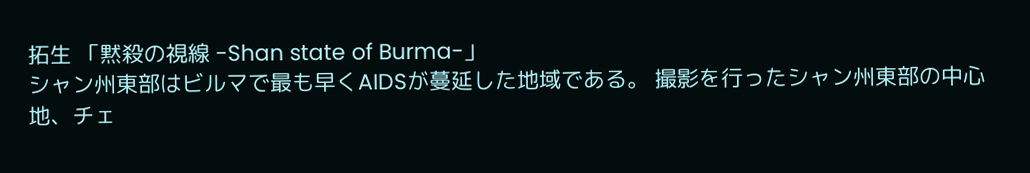拓生 「黙殺の視線 -Shan state of Burma-」
シャン州東部はビルマで最も早くAIDSが蔓延した地域である。 撮影を行ったシャン州東部の中心地、チェ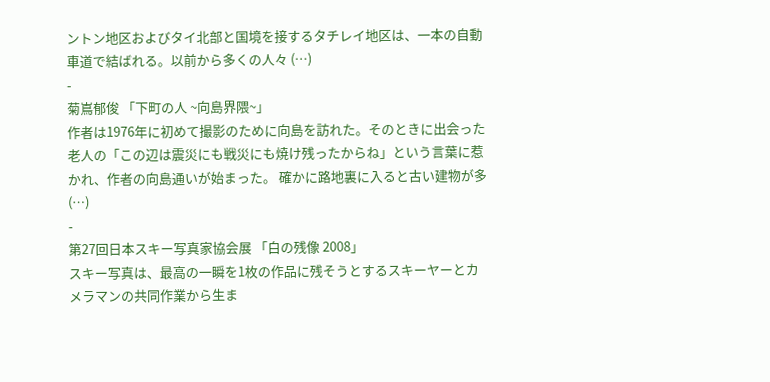ントン地区およびタイ北部と国境を接するタチレイ地区は、一本の自動車道で結ばれる。以前から多くの人々 (…)
-
菊嶌郁俊 「下町の人 ~向島界隈~」
作者は1976年に初めて撮影のために向島を訪れた。そのときに出会った老人の「この辺は震災にも戦災にも焼け残ったからね」という言葉に惹かれ、作者の向島通いが始まった。 確かに路地裏に入ると古い建物が多 (…)
-
第27回日本スキー写真家協会展 「白の残像 2008」
スキー写真は、最高の一瞬を1枚の作品に残そうとするスキーヤーとカメラマンの共同作業から生ま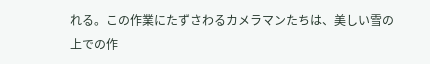れる。この作業にたずさわるカメラマンたちは、美しい雪の上での作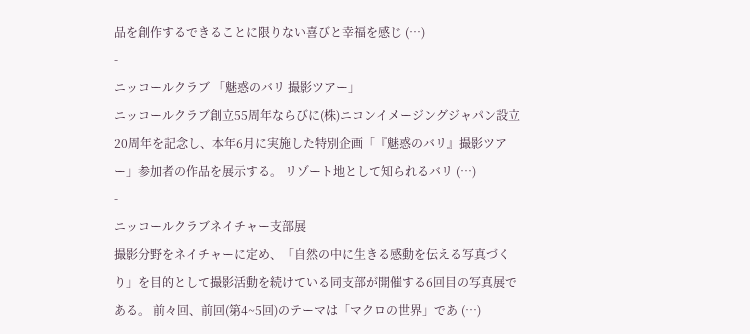品を創作するできることに限りない喜びと幸福を感じ (…)
-
ニッコールクラブ 「魅惑のバリ 撮影ツアー」
ニッコールクラブ創立55周年ならびに(株)ニコンイメージングジャパン設立20周年を記念し、本年6月に実施した特別企画「『魅惑のバリ』撮影ツアー」参加者の作品を展示する。 リゾート地として知られるバリ (…)
-
ニッコールクラブネイチャー支部展
撮影分野をネイチャーに定め、「自然の中に生きる感動を伝える写真づくり」を目的として撮影活動を続けている同支部が開催する6回目の写真展である。 前々回、前回(第4~5回)のテーマは「マクロの世界」であ (…)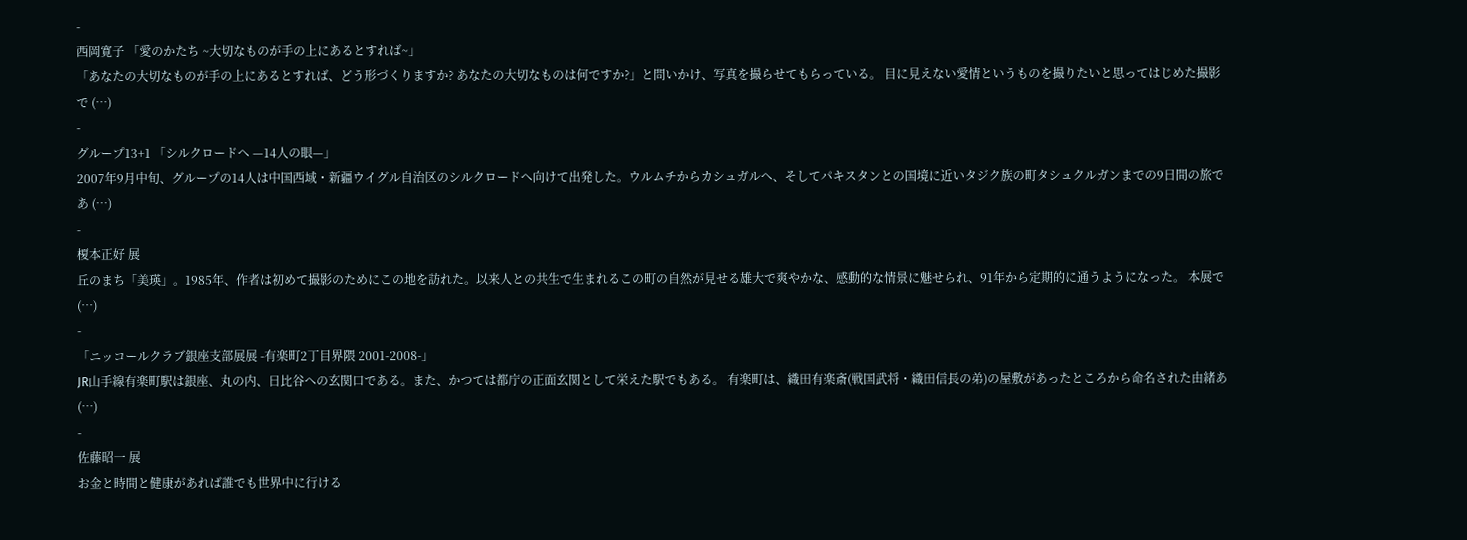-
西岡寛子 「愛のかたち ~大切なものが手の上にあるとすれば~」
「あなたの大切なものが手の上にあるとすれば、どう形づくりますか? あなたの大切なものは何ですか?」と問いかけ、写真を撮らせてもらっている。 目に見えない愛情というものを撮りたいと思ってはじめた撮影で (…)
-
グループ13+1 「シルクロードへ —14人の眼—」
2007年9月中旬、グループの14人は中国西域・新疆ウイグル自治区のシルクロードへ向けて出発した。ウルムチからカシュガルへ、そしてパキスタンとの国境に近いタジク族の町タシュクルガンまでの9日間の旅であ (…)
-
榎本正好 展
丘のまち「美瑛」。1985年、作者は初めて撮影のためにこの地を訪れた。以来人との共生で生まれるこの町の自然が見せる雄大で爽やかな、感動的な情景に魅せられ、91年から定期的に通うようになった。 本展で (…)
-
「ニッコールクラブ銀座支部展展 -有楽町2丁目界隈 2001-2008-」
JR山手線有楽町駅は銀座、丸の内、日比谷への玄関口である。また、かつては都庁の正面玄関として栄えた駅でもある。 有楽町は、織田有楽斎(戦国武将・織田信長の弟)の屋敷があったところから命名された由緒あ (…)
-
佐藤昭一 展
お金と時間と健康があれば誰でも世界中に行ける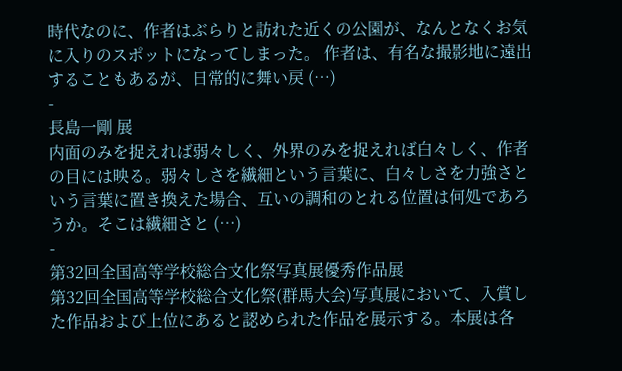時代なのに、作者はぶらりと訪れた近くの公園が、なんとなくお気に入りのスポットになってしまった。 作者は、有名な撮影地に遠出することもあるが、日常的に舞い戻 (…)
-
長島一剛 展
内面のみを捉えれば弱々しく、外界のみを捉えれば白々しく、作者の目には映る。弱々しさを繊細という言葉に、白々しさを力強さという言葉に置き換えた場合、互いの調和のとれる位置は何処であろうか。そこは繊細さと (…)
-
第32回全国高等学校総合文化祭写真展優秀作品展
第32回全国高等学校総合文化祭(群馬大会)写真展において、入賞した作品および上位にあると認められた作品を展示する。本展は各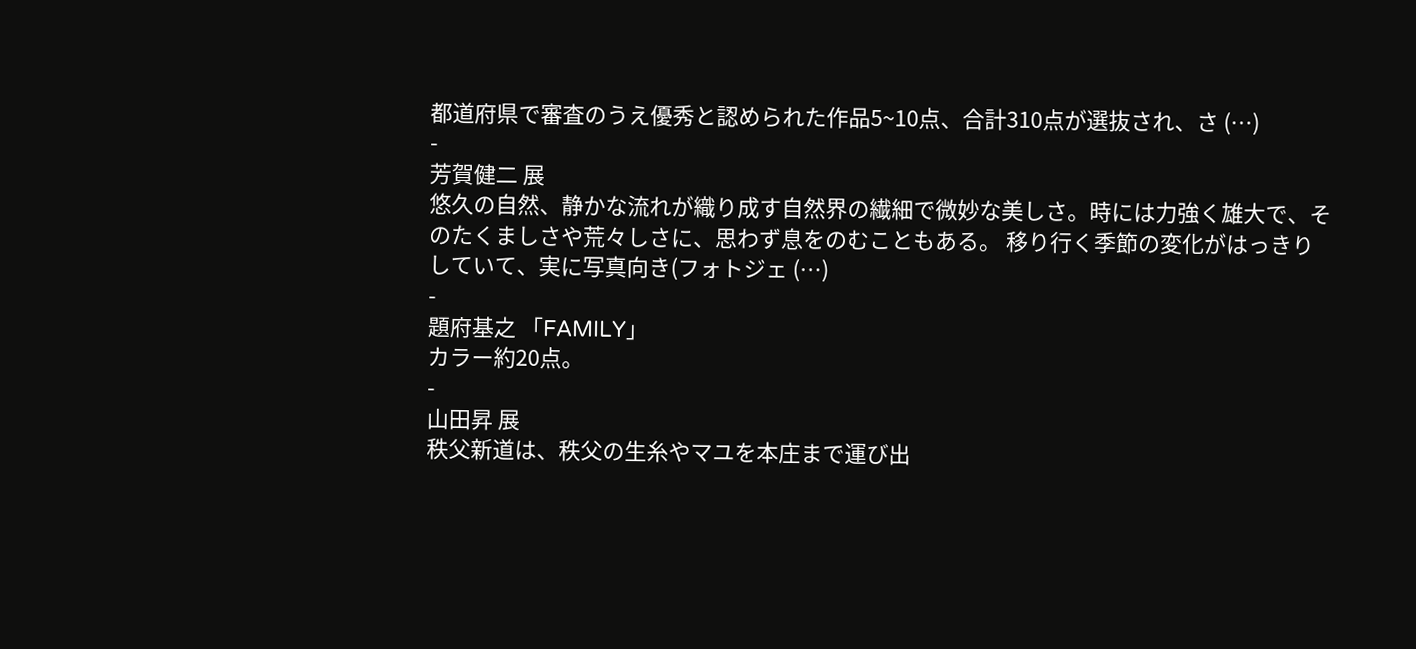都道府県で審査のうえ優秀と認められた作品5~10点、合計310点が選抜され、さ (…)
-
芳賀健二 展
悠久の自然、静かな流れが織り成す自然界の繊細で微妙な美しさ。時には力強く雄大で、そのたくましさや荒々しさに、思わず息をのむこともある。 移り行く季節の変化がはっきりしていて、実に写真向き(フォトジェ (…)
-
題府基之 「FAMILY」
カラー約20点。
-
山田昇 展
秩父新道は、秩父の生糸やマユを本庄まで運び出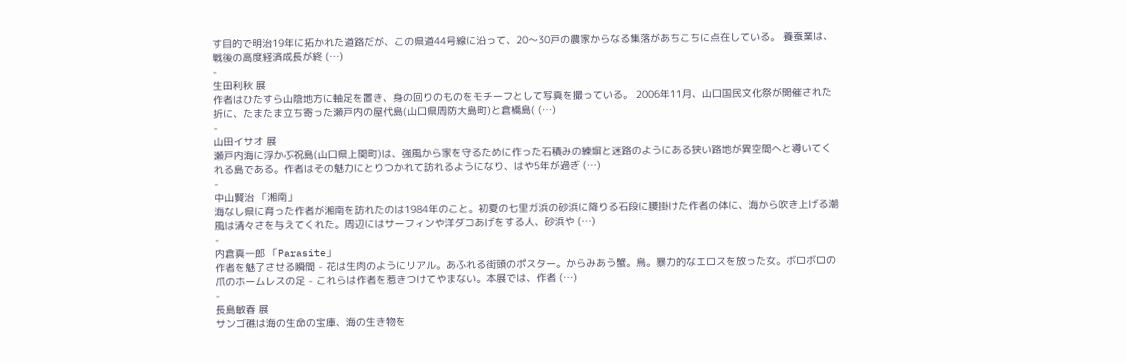す目的で明治19年に拓かれた道路だが、この県道44号線に沿って、20〜30戸の農家からなる集落があちこちに点在している。 養蚕業は、戦後の高度経済成長が終 (…)
-
生田利秋 展
作者はひたすら山陰地方に軸足を置き、身の回りのものをモチーフとして写真を撮っている。 2006年11月、山口国民文化祭が開催された折に、たまたま立ち寄った瀬戸内の屋代島(山口県周防大島町)と倉橋島( (…)
-
山田イサオ 展
瀬戸内海に浮かぶ祝島(山口県上関町)は、強風から家を守るために作った石積みの練塀と迷路のようにある狭い路地が異空間へと導いてくれる島である。作者はその魅力にとりつかれて訪れるようになり、はや5年が過ぎ (…)
-
中山賢治 「湘南」
海なし県に育った作者が湘南を訪れたのは1984年のこと。初夏の七里ガ浜の砂浜に降りる石段に腰掛けた作者の体に、海から吹き上げる潮風は清々さを与えてくれた。周辺にはサーフィンや洋ダコあげをする人、砂浜や (…)
-
内倉真一郎 「Parasite」
作者を魅了させる瞬間 - 花は生肉のようにリアル。あふれる街頭のポスター。からみあう蟹。鳥。暴力的なエロスを放った女。ボロボロの爪のホームレスの足 - これらは作者を惹きつけてやまない。本展では、作者 (…)
-
長島敏春 展
サンゴ礁は海の生命の宝庫、海の生き物を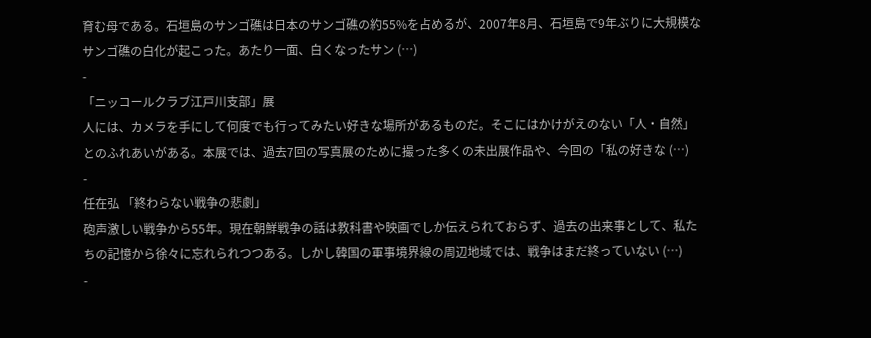育む母である。石垣島のサンゴ礁は日本のサンゴ礁の約55%を占めるが、2007年8月、石垣島で9年ぶりに大規模なサンゴ礁の白化が起こった。あたり一面、白くなったサン (…)
-
「ニッコールクラブ江戸川支部」展
人には、カメラを手にして何度でも行ってみたい好きな場所があるものだ。そこにはかけがえのない「人・自然」とのふれあいがある。本展では、過去7回の写真展のために撮った多くの未出展作品や、今回の「私の好きな (…)
-
任在弘 「終わらない戦争の悲劇」
砲声激しい戦争から55年。現在朝鮮戦争の話は教科書や映画でしか伝えられておらず、過去の出来事として、私たちの記憶から徐々に忘れられつつある。しかし韓国の軍事境界線の周辺地域では、戦争はまだ終っていない (…)
-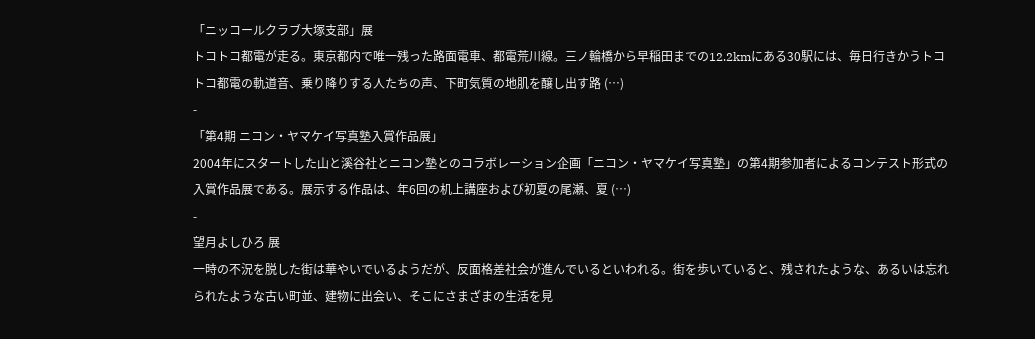「ニッコールクラブ大塚支部」展
トコトコ都電が走る。東京都内で唯一残った路面電車、都電荒川線。三ノ輪橋から早稲田までの12.2kmにある30駅には、毎日行きかうトコトコ都電の軌道音、乗り降りする人たちの声、下町気質の地肌を醸し出す路 (…)
-
「第4期 ニコン・ヤマケイ写真塾入賞作品展」
2004年にスタートした山と溪谷社とニコン塾とのコラボレーション企画「ニコン・ヤマケイ写真塾」の第4期参加者によるコンテスト形式の入賞作品展である。展示する作品は、年6回の机上講座および初夏の尾瀬、夏 (…)
-
望月よしひろ 展
一時の不況を脱した街は華やいでいるようだが、反面格差社会が進んでいるといわれる。街を歩いていると、残されたような、あるいは忘れられたような古い町並、建物に出会い、そこにさまざまの生活を見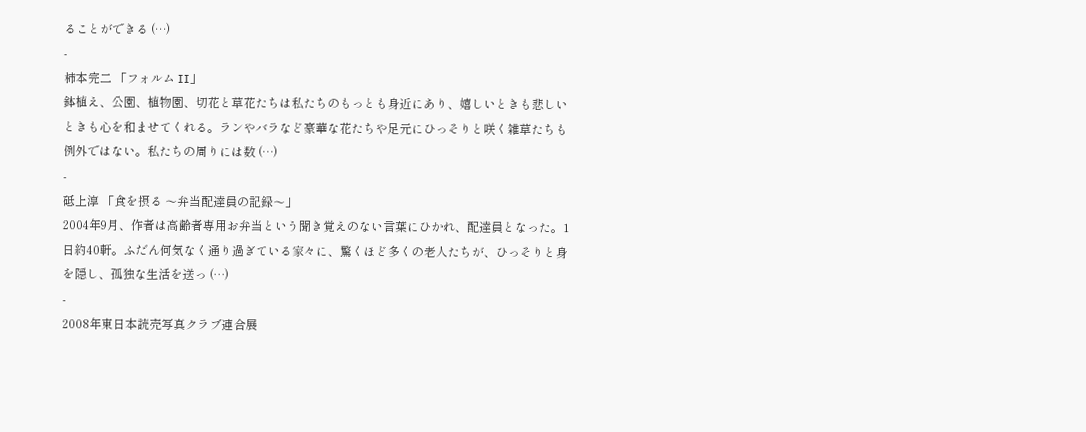ることができる (…)
-
柿本完二 「フォルム II」
鉢植え、公園、植物園、切花と草花たちは私たちのもっとも身近にあり、嬉しいときも悲しいときも心を和ませてくれる。ランやバラなど豪華な花たちや足元にひっそりと咲く雑草たちも例外ではない。私たちの周りには数 (…)
-
砥上淳 「食を摂る 〜弁当配達員の記録〜」
2004年9月、作者は高齢者専用お弁当という聞き覚えのない言葉にひかれ、配達員となった。1日約40軒。ふだん何気なく通り過ぎている家々に、驚くほど多くの老人たちが、ひっそりと身を隠し、孤独な生活を送っ (…)
-
2008年東日本読売写真クラブ連合展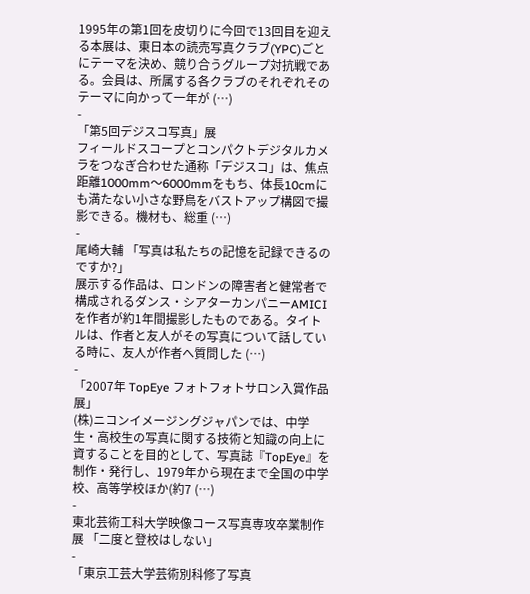1995年の第1回を皮切りに今回で13回目を迎える本展は、東日本の読売写真クラブ(YPC)ごとにテーマを決め、競り合うグループ対抗戦である。会員は、所属する各クラブのそれぞれそのテーマに向かって一年が (…)
-
「第5回デジスコ写真」展
フィールドスコープとコンパクトデジタルカメラをつなぎ合わせた通称「デジスコ」は、焦点距離1000mm〜6000mmをもち、体長10cmにも満たない小さな野鳥をバストアップ構図で撮影できる。機材も、総重 (…)
-
尾崎大輔 「写真は私たちの記憶を記録できるのですか?」
展示する作品は、ロンドンの障害者と健常者で構成されるダンス・シアターカンパニーAMICIを作者が約1年間撮影したものである。タイトルは、作者と友人がその写真について話している時に、友人が作者へ質問した (…)
-
「2007年 TopEye フォトフォトサロン入賞作品展」
(株)ニコンイメージングジャパンでは、中学生・高校生の写真に関する技術と知識の向上に資することを目的として、写真誌『TopEye』を制作・発行し、1979年から現在まで全国の中学校、高等学校ほか(約7 (…)
-
東北芸術工科大学映像コース写真専攻卒業制作展 「二度と登校はしない」
-
「東京工芸大学芸術別科修了写真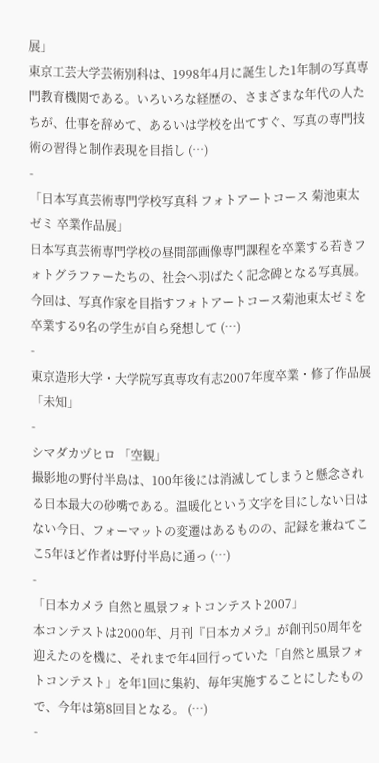展」
東京工芸大学芸術別科は、1998年4月に誕生した1年制の写真専門教育機関である。いろいろな経歴の、さまざまな年代の人たちが、仕事を辞めて、あるいは学校を出てすぐ、写真の専門技術の習得と制作表現を目指し (…)
-
「日本写真芸術専門学校写真科 フォトアートコース 菊池東太ゼミ 卒業作品展」
日本写真芸術専門学校の昼間部画像専門課程を卒業する若きフォトグラファーたちの、社会へ羽ばたく記念碑となる写真展。今回は、写真作家を目指すフォトアートコース菊池東太ゼミを卒業する9名の学生が自ら発想して (…)
-
東京造形大学・大学院写真専攻有志2007年度卒業・修了作品展 「未知」
-
シマダカヅヒロ 「空観」
撮影地の野付半島は、100年後には消滅してしまうと懸念される日本最大の砂嘴である。温暖化という文字を目にしない日はない今日、フォーマットの変遷はあるものの、記録を兼ねてここ5年ほど作者は野付半島に通っ (…)
-
「日本カメラ 自然と風景フォトコンテスト2007」
本コンテストは2000年、月刊『日本カメラ』が創刊50周年を迎えたのを機に、それまで年4回行っていた「自然と風景フォトコンテスト」を年1回に集約、毎年実施することにしたもので、今年は第8回目となる。 (…)
-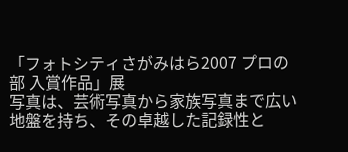「フォトシティさがみはら2007 プロの部 入賞作品」展
写真は、芸術写真から家族写真まで広い地盤を持ち、その卓越した記録性と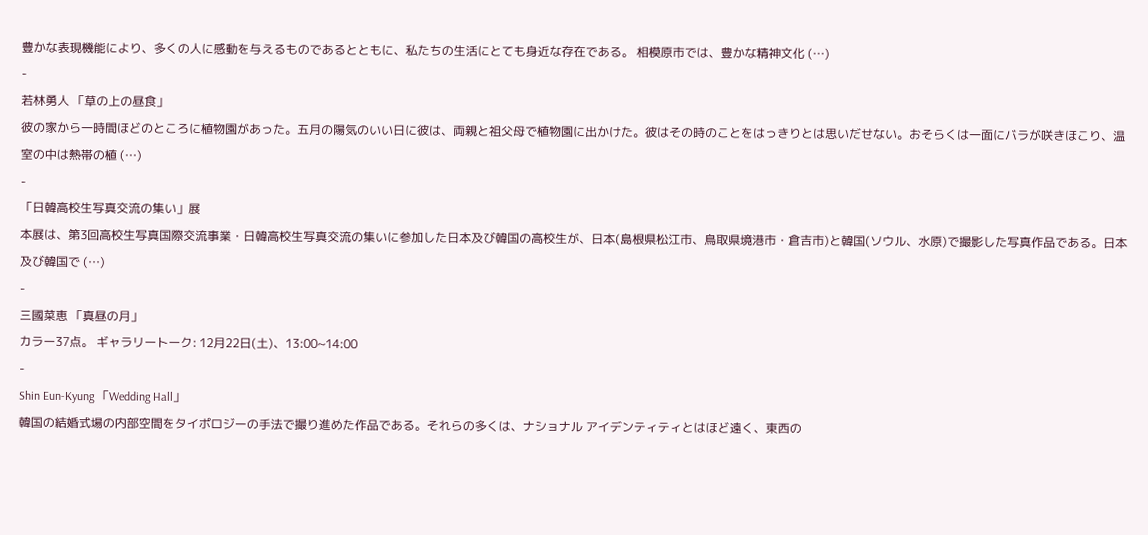豊かな表現機能により、多くの人に感動を与えるものであるとともに、私たちの生活にとても身近な存在である。 相模原市では、豊かな精神文化 (…)
-
若林勇人 「草の上の昼食」
彼の家から一時間ほどのところに植物園があった。五月の陽気のいい日に彼は、両親と祖父母で植物園に出かけた。彼はその時のことをはっきりとは思いだせない。おそらくは一面にバラが咲きほこり、温室の中は熱帯の植 (…)
-
「日韓高校生写真交流の集い」展
本展は、第3回高校生写真国際交流事業・日韓高校生写真交流の集いに参加した日本及び韓国の高校生が、日本(島根県松江市、鳥取県境港市・倉吉市)と韓国(ソウル、水原)で撮影した写真作品である。日本及び韓国で (…)
-
三國菜恵 「真昼の月」
カラー37点。 ギャラリートーク: 12月22日(土)、13:00~14:00
-
Shin Eun-Kyung 「Wedding Hall」
韓国の結婚式場の内部空間をタイポロジーの手法で撮り進めた作品である。それらの多くは、ナショナル アイデンティティとはほど遠く、東西の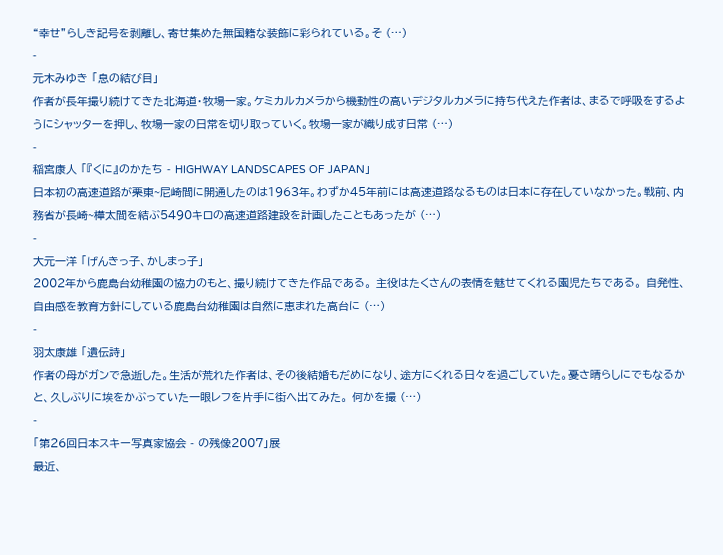“幸せ”らしき記号を剥離し、寄せ集めた無国籍な装飾に彩られている。そ (…)
-
元木みゆき 「息の結び目」
作者が長年撮り続けてきた北海道・牧場一家。ケミカルカメラから機動性の高いデジタルカメラに持ち代えた作者は、まるで呼吸をするようにシャッターを押し、牧場一家の日常を切り取っていく。牧場一家が織り成す日常 (…)
-
稲宮康人 「『くに』のかたち - HIGHWAY LANDSCAPES OF JAPAN」
日本初の高速道路が栗東~尼崎間に開通したのは1963年。わずか45年前には高速道路なるものは日本に存在していなかった。戦前、内務省が長崎~樺太間を結ぶ5490キロの高速道路建設を計画したこともあったが (…)
-
大元一洋 「げんきっ子、かしまっ子」
2002年から鹿島台幼稚園の協力のもと、撮り続けてきた作品である。 主役はたくさんの表情を魅せてくれる園児たちである。 自発性、自由感を教育方針にしている鹿島台幼稚園は自然に恵まれた高台に (…)
-
羽太康雄 「遺伝詩」
作者の母がガンで急逝した。生活が荒れた作者は、その後結婚もだめになり、途方にくれる日々を過ごしていた。憂さ晴らしにでもなるかと、久しぶりに埃をかぶっていた一眼レフを片手に街へ出てみた。 何かを撮 (…)
-
「第26回日本スキー写真家協会 - の残像2007」展
最近、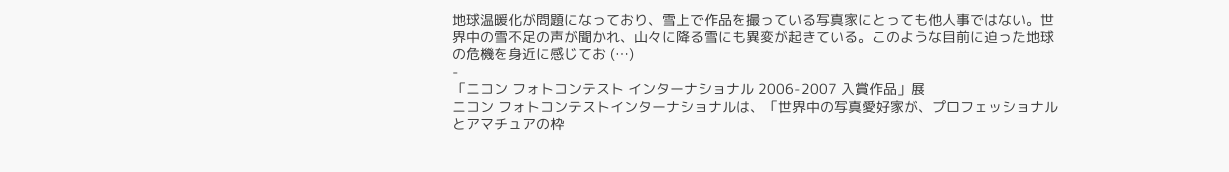地球温暖化が問題になっており、雪上で作品を撮っている写真家にとっても他人事ではない。世界中の雪不足の声が聞かれ、山々に降る雪にも異変が起きている。このような目前に迫った地球の危機を身近に感じてお (…)
-
「ニコン フォトコンテスト インターナショナル 2006-2007 入賞作品」展
ニコン フォトコンテストインターナショナルは、「世界中の写真愛好家が、プロフェッショナルとアマチュアの枠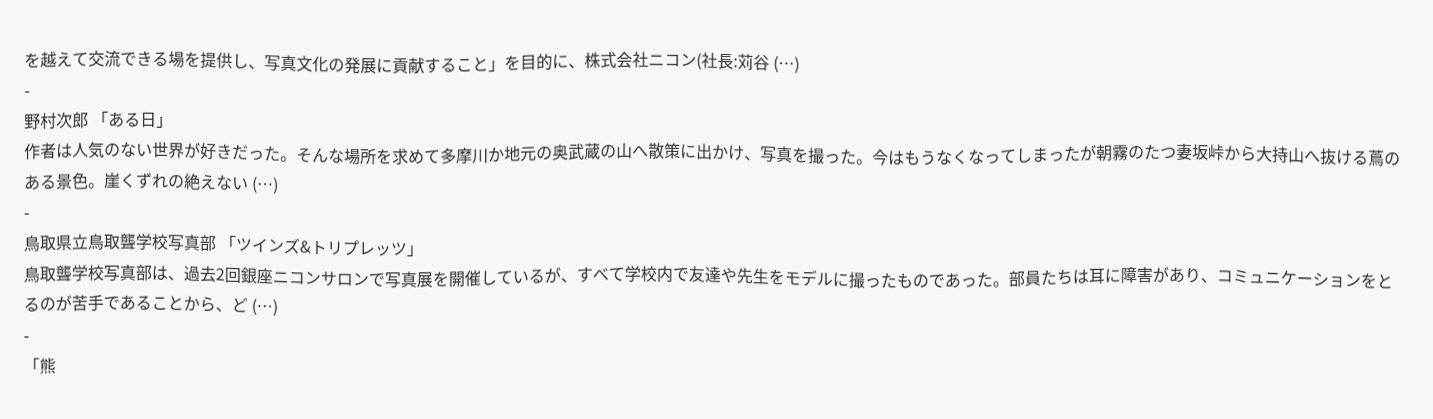を越えて交流できる場を提供し、写真文化の発展に貢献すること」を目的に、株式会社ニコン(社長:苅谷 (…)
-
野村次郎 「ある日」
作者は人気のない世界が好きだった。そんな場所を求めて多摩川か地元の奥武蔵の山へ散策に出かけ、写真を撮った。今はもうなくなってしまったが朝霧のたつ妻坂峠から大持山へ抜ける蔦のある景色。崖くずれの絶えない (…)
-
鳥取県立鳥取聾学校写真部 「ツインズ&トリプレッツ」
鳥取聾学校写真部は、過去2回銀座ニコンサロンで写真展を開催しているが、すべて学校内で友達や先生をモデルに撮ったものであった。部員たちは耳に障害があり、コミュニケーションをとるのが苦手であることから、ど (…)
-
「熊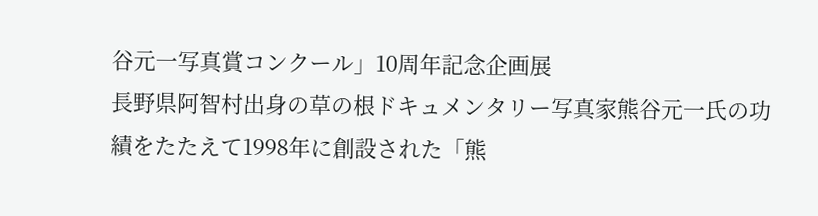谷元一写真賞コンクール」10周年記念企画展
長野県阿智村出身の草の根ドキュメンタリー写真家熊谷元一氏の功績をたたえて1998年に創設された「熊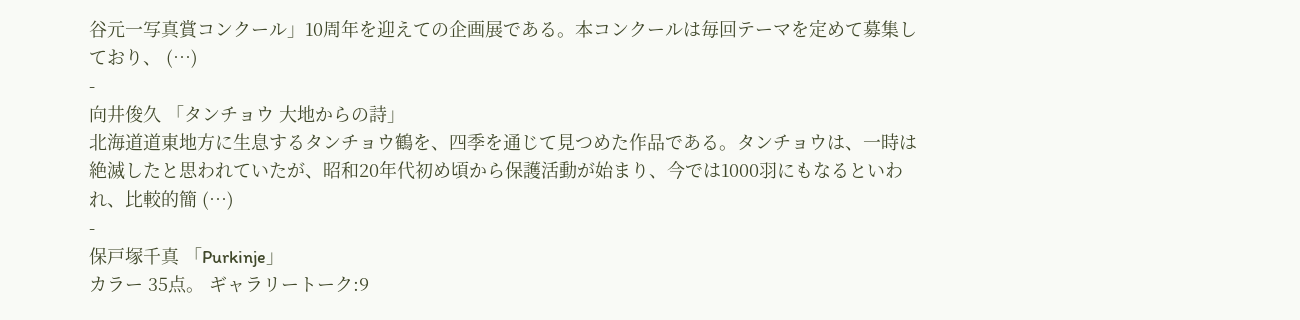谷元一写真賞コンクール」10周年を迎えての企画展である。本コンクールは毎回テーマを定めて募集しており、 (…)
-
向井俊久 「タンチョウ 大地からの詩」
北海道道東地方に生息するタンチョウ鶴を、四季を通じて見つめた作品である。タンチョウは、一時は絶滅したと思われていたが、昭和20年代初め頃から保護活動が始まり、今では1000羽にもなるといわれ、比較的簡 (…)
-
保戸塚千真 「Purkinje」
カラー 35点。 ギャラリートーク:9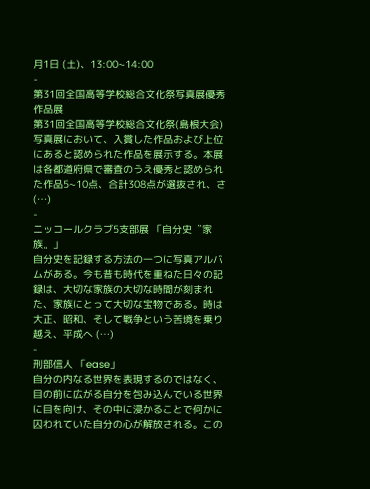月1日 (土)、13:00~14:00
-
第31回全国高等学校総合文化祭写真展優秀作品展
第31回全国高等学校総合文化祭(島根大会)写真展において、入賞した作品および上位にあると認められた作品を展示する。本展は各都道府県で審査のうえ優秀と認められた作品5~10点、合計308点が選抜され、さ (…)
-
ニッコールクラブ5支部展 「自分史〝家族〟」
自分史を記録する方法の一つに写真アルバムがある。今も昔も時代を重ねた日々の記録は、大切な家族の大切な時間が刻まれた、家族にとって大切な宝物である。時は大正、昭和、そして戦争という苦境を乗り越え、平成へ (…)
-
刑部信人 「ease」
自分の内なる世界を表現するのではなく、目の前に広がる自分を包み込んでいる世界に目を向け、その中に浸かることで何かに囚われていた自分の心が解放される。この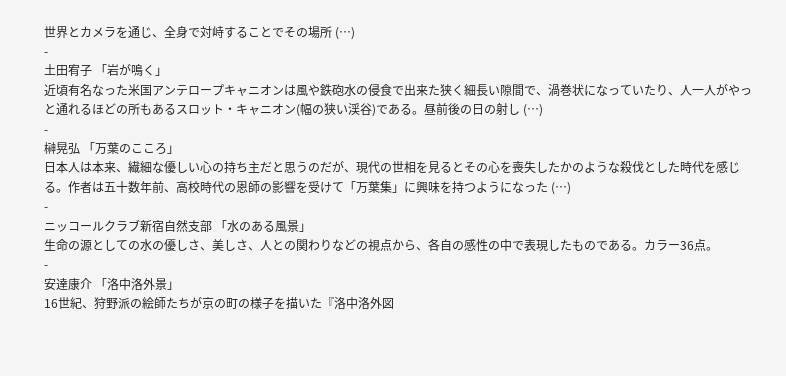世界とカメラを通じ、全身で対峙することでその場所 (…)
-
土田宥子 「岩が鳴く」
近頃有名なった米国アンテロープキャニオンは風や鉄砲水の侵食で出来た狭く細長い隙間で、渦巻状になっていたり、人一人がやっと通れるほどの所もあるスロット・キャニオン(幅の狭い渓谷)である。昼前後の日の射し (…)
-
榊晃弘 「万葉のこころ」
日本人は本来、繊細な優しい心の持ち主だと思うのだが、現代の世相を見るとその心を喪失したかのような殺伐とした時代を感じる。作者は五十数年前、高校時代の恩師の影響を受けて「万葉集」に興味を持つようになった (…)
-
ニッコールクラブ新宿自然支部 「水のある風景」
生命の源としての水の優しさ、美しさ、人との関わりなどの視点から、各自の感性の中で表現したものである。カラー36点。
-
安達康介 「洛中洛外景」
16世紀、狩野派の絵師たちが京の町の様子を描いた『洛中洛外図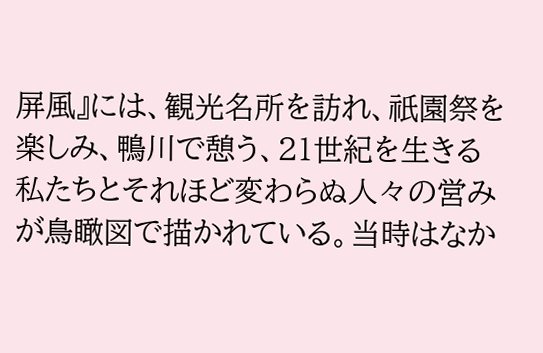屏風』には、観光名所を訪れ、祇園祭を楽しみ、鴨川で憩う、21世紀を生きる私たちとそれほど変わらぬ人々の営みが鳥瞰図で描かれている。当時はなか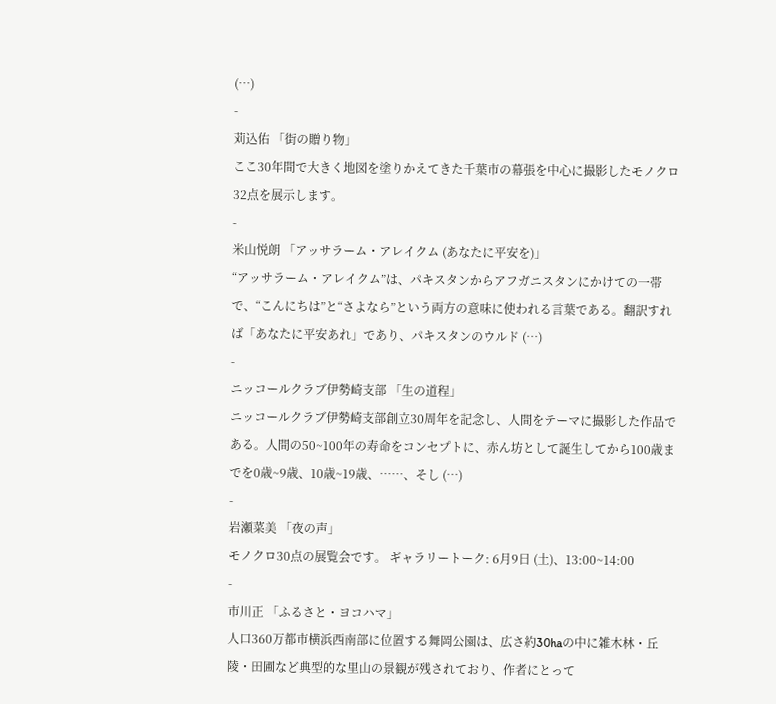(…)
-
苅込佑 「街の贈り物」
ここ30年間で大きく地図を塗りかえてきた千葉市の幕張を中心に撮影したモノクロ32点を展示します。
-
米山悦朗 「アッサラーム・アレイクム (あなたに平安を)」
“アッサラーム・アレイクム”は、パキスタンからアフガニスタンにかけての一帯で、“こんにちは”と“さよなら”という両方の意味に使われる言葉である。翻訳すれば「あなたに平安あれ」であり、パキスタンのウルド (…)
-
ニッコールクラブ伊勢崎支部 「生の道程」
ニッコールクラブ伊勢崎支部創立30周年を記念し、人間をテーマに撮影した作品である。人間の50~100年の寿命をコンセプトに、赤ん坊として誕生してから100歳までを0歳~9歳、10歳~19歳、……、そし (…)
-
岩瀬菜美 「夜の声」
モノクロ30点の展覧会です。 ギャラリートーク: 6月9日 (土)、13:00~14:00
-
市川正 「ふるさと・ヨコハマ」
人口360万都市横浜西南部に位置する舞岡公園は、広さ約30haの中に雑木林・丘陵・田圃など典型的な里山の景観が残されており、作者にとって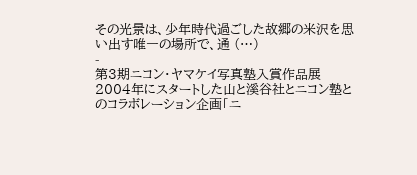その光景は、少年時代過ごした故郷の米沢を思い出す唯一の場所で、通 (…)
-
第3期ニコン・ヤマケイ写真塾入賞作品展
2004年にスタートした山と溪谷社とニコン塾とのコラボレーション企画「ニ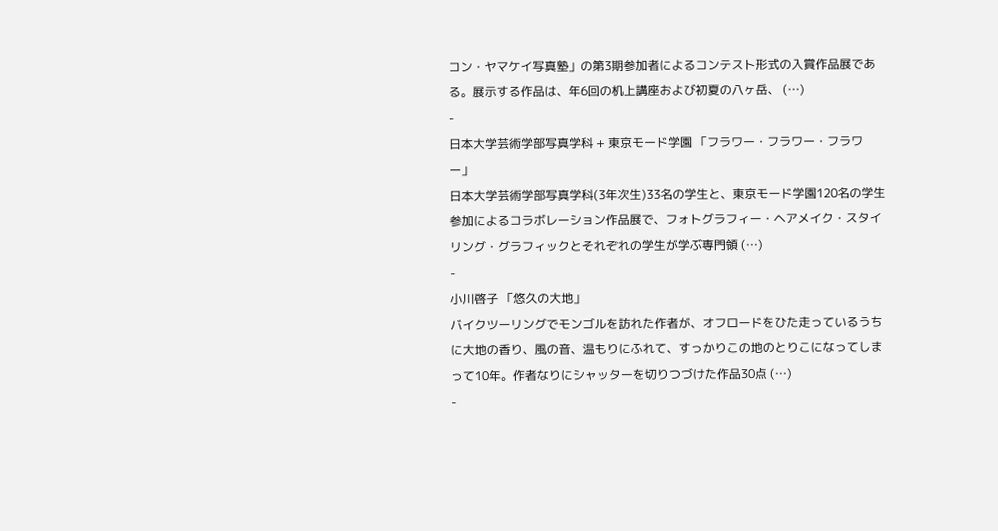コン・ヤマケイ写真塾」の第3期参加者によるコンテスト形式の入賞作品展である。展示する作品は、年6回の机上講座および初夏の八ヶ岳、 (…)
-
日本大学芸術学部写真学科 + 東京モード学園 「フラワー・フラワー・フラワー」
日本大学芸術学部写真学科(3年次生)33名の学生と、東京モード学園120名の学生参加によるコラボレーション作品展で、フォトグラフィー・ヘアメイク・スタイリング・グラフィックとそれぞれの学生が学ぶ専門領 (…)
-
小川啓子 「悠久の大地」
バイクツーリングでモンゴルを訪れた作者が、オフロードをひた走っているうちに大地の香り、風の音、温もりにふれて、すっかりこの地のとりこになってしまって10年。作者なりにシャッターを切りつづけた作品30点 (…)
-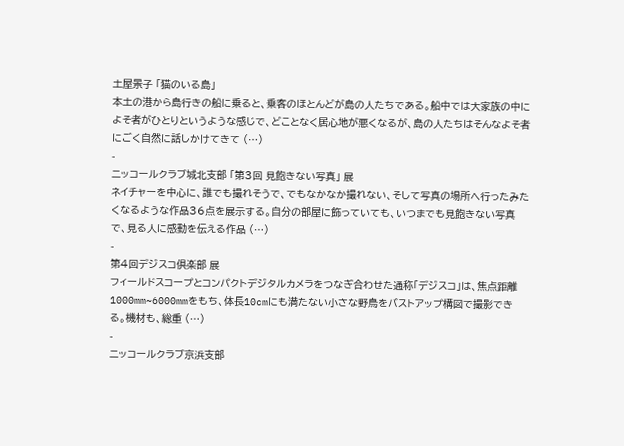土屋景子 「猫のいる島」
本土の港から島行きの船に乗ると、乗客のほとんどが島の人たちである。船中では大家族の中によそ者がひとりというような感じで、どことなく居心地が悪くなるが、島の人たちはそんなよそ者にごく自然に話しかけてきて (…)
-
ニッコールクラブ城北支部 「第3回 見飽きない写真」 展
ネイチャーを中心に、誰でも撮れそうで、でもなかなか撮れない、そして写真の場所へ行ったみたくなるような作品36点を展示する。自分の部屋に飾っていても、いつまでも見飽きない写真で、見る人に感動を伝える作品 (…)
-
第4回デジスコ倶楽部 展
フィールドスコープとコンパクトデジタルカメラをつなぎ合わせた通称「デジスコ」は、焦点距離1000mm~6000mmをもち、体長10cmにも満たない小さな野鳥をバストアップ構図で撮影できる。機材も、総重 (…)
-
ニッコールクラブ京浜支部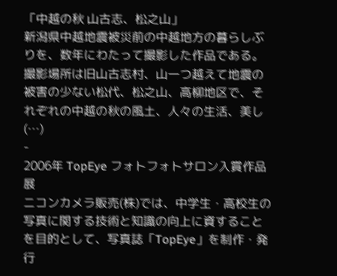「中越の秋 山古志、松之山」
新潟県中越地震被災前の中越地方の暮らしぶりを、数年にわたって撮影した作品である。撮影場所は旧山古志村、山一つ越えて地震の被害の少ない松代、松之山、高柳地区で、それぞれの中越の秋の風土、人々の生活、美し (…)
-
2006年 TopEye フォトフォトサロン入賞作品展
ニコンカメラ販売(株)では、中学生・高校生の写真に関する技術と知識の向上に資することを目的として、写真誌「TopEye」を制作・発行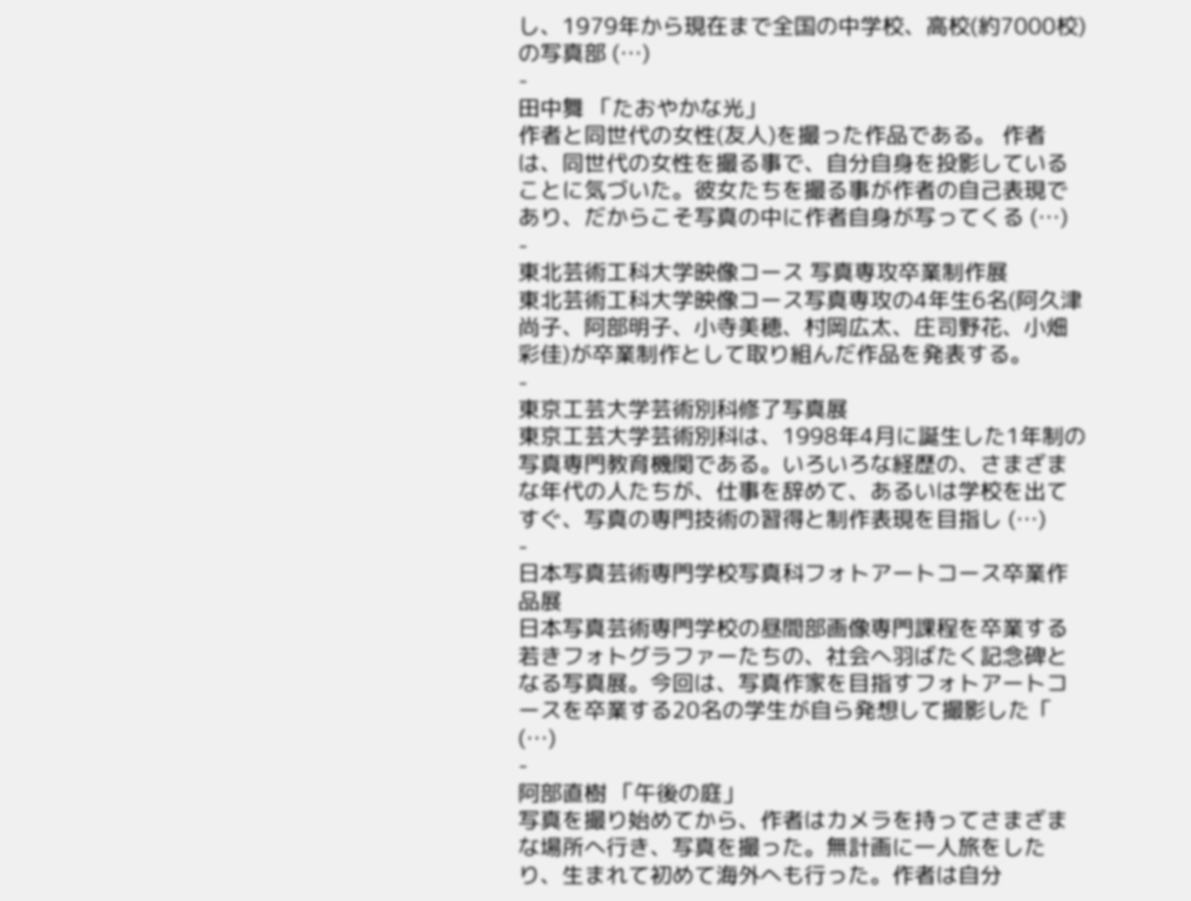し、1979年から現在まで全国の中学校、高校(約7000校)の写真部 (…)
-
田中舞 「たおやかな光」
作者と同世代の女性(友人)を撮った作品である。 作者は、同世代の女性を撮る事で、自分自身を投影していることに気づいた。彼女たちを撮る事が作者の自己表現であり、だからこそ写真の中に作者自身が写ってくる (…)
-
東北芸術工科大学映像コース 写真専攻卒業制作展
東北芸術工科大学映像コース写真専攻の4年生6名(阿久津尚子、阿部明子、小寺美穂、村岡広太、庄司野花、小畑彩佳)が卒業制作として取り組んだ作品を発表する。
-
東京工芸大学芸術別科修了写真展
東京工芸大学芸術別科は、1998年4月に誕生した1年制の写真専門教育機関である。いろいろな経歴の、さまざまな年代の人たちが、仕事を辞めて、あるいは学校を出てすぐ、写真の専門技術の習得と制作表現を目指し (…)
-
日本写真芸術専門学校写真科フォトアートコース卒業作品展
日本写真芸術専門学校の昼間部画像専門課程を卒業する若きフォトグラファーたちの、社会へ羽ばたく記念碑となる写真展。今回は、写真作家を目指すフォトアートコースを卒業する20名の学生が自ら発想して撮影した「 (…)
-
阿部直樹 「午後の庭」
写真を撮り始めてから、作者はカメラを持ってさまざまな場所へ行き、写真を撮った。無計画に一人旅をしたり、生まれて初めて海外へも行った。作者は自分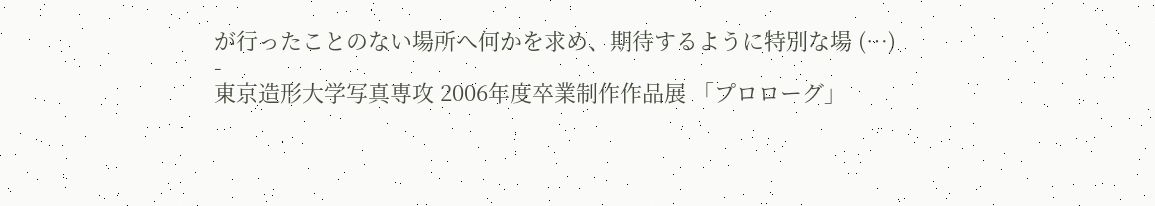が行ったことのない場所へ何かを求め、期待するように特別な場 (…)
-
東京造形大学写真専攻 2006年度卒業制作作品展 「プロローグ」